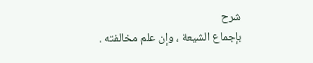شرح
بإجماع الشيعة ، وإن علم مخالفته .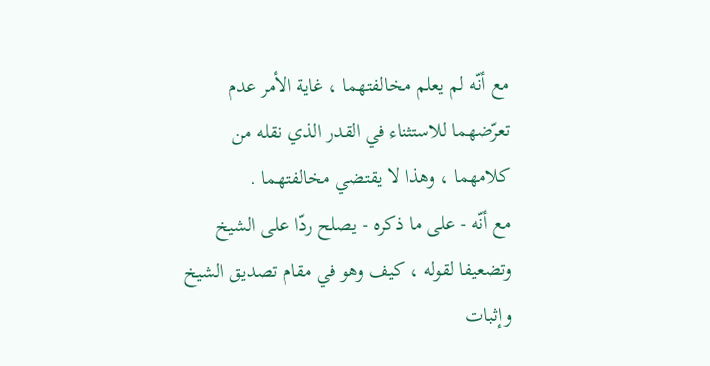مع أنّه لم يعلم مخالفتهما ، غاية الأمر عدم تعرّضهما للاستثناء في القدر الذي نقله من كلامهما ، وهذا لا يقتضي مخالفتهما .
مع أنّه - على ما ذكره - يصلح ردّا على الشيخ وتضعيفا لقوله ، كيف وهو في مقام تصديق الشيخ وإثبات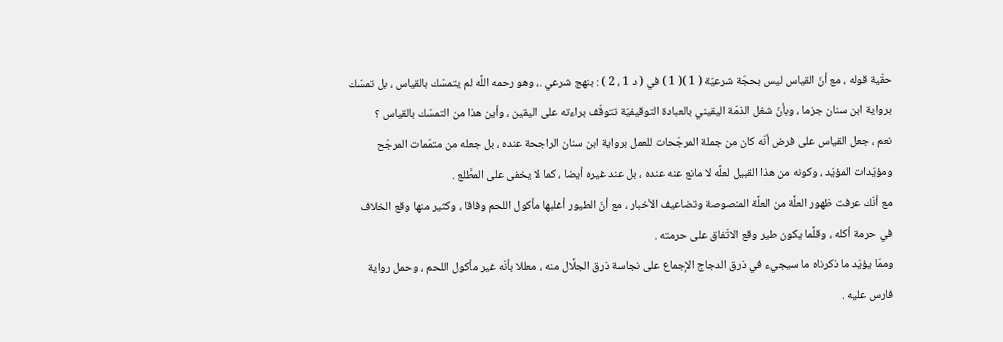حقّية قوله ، مع أنّ القياس ليس بحجّة شرعيّة ( 1 )( 1 ) في ( د 1 ، 2 ) : بنهج شرعي .، وهو رحمه اللَّه لم يتمسّك بالقياس ، بل تمسّك برواية ابن سنان جزما ، وبأنّ شغل الذمّة اليقيني بالعبادة التوقيفيّة تتوقّف براءته على اليقين ، وأين هذا من التمسّك بالقياس ؟
نعم ، جعل القياس على فرض أنّه كان من جملة المرجّحات للعمل برواية ابن سنان الراجحة عنده ، بل جعله من متمّمات المرجّح ومؤيّدات المؤيّد ، وكونه من هذا القبيل لعلَّه لا مانع عنه عنده ، بل عند غيره أيضا ، كما لا يخفى على المطَّلع .
مع أنّك عرفت ظهور العلَّة من العلَّة المنصوصة وتضاعيف الأخبار ، مع أنّ الطيور أغلبها مأكول اللحم وفاقا ، وكثير منها وقع الخلاف في حرمة أكله ، وقلَّما يكون طير وقع الاتّفاق على حرمته .
وممّا يؤيّد ما ذكرناه ما سيجيء في ذرق الدجاج الإجماع على نجاسة ذرق الجلَّال منه ، معللا بأنّه غير مأكول اللحم ، وحمل رواية فارس عليه .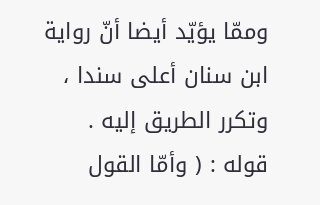وممّا يؤيّد أيضا أنّ رواية ابن سنان أعلى سندا ، وتكرر الطريق إليه .
قوله : ( وأمّا القول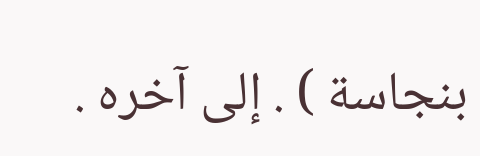بنجاسة ) . إلى آخره .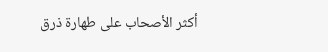أكثر الأصحاب على طهارة ذرق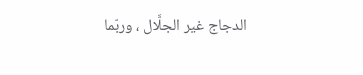الدجاج غير الجلَّال ، وربّما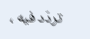تردّد فيه ،